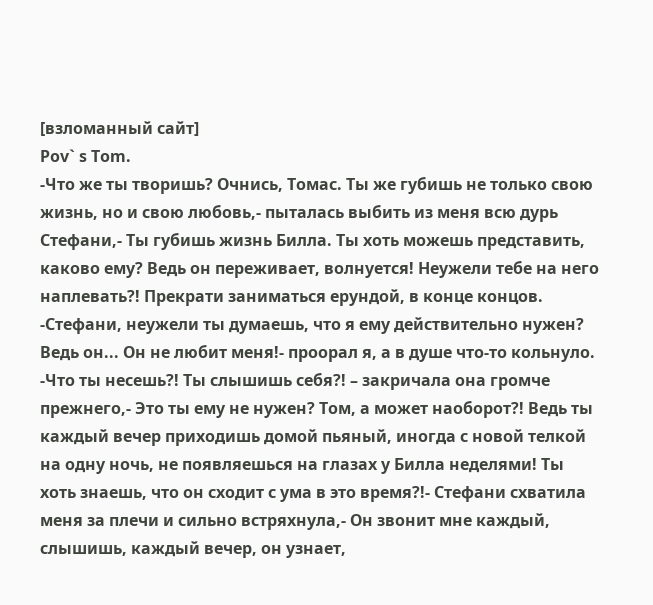[взломанный сайт]
Pov` s Tom.
-Что же ты творишь? Очнись, Томас. Ты же губишь не только свою жизнь, но и свою любовь,- пыталась выбить из меня всю дурь Стефани,- Ты губишь жизнь Билла. Ты хоть можешь представить, каково ему? Ведь он переживает, волнуется! Неужели тебе на него наплевать?! Прекрати заниматься ерундой, в конце концов.
-Стефани, неужели ты думаешь, что я ему действительно нужен? Ведь он... Он не любит меня!- проорал я, а в душе что-то кольнуло.
-Что ты несешь?! Ты слышишь себя?! – закричала она громче прежнего,- Это ты ему не нужен? Том, а может наоборот?! Ведь ты каждый вечер приходишь домой пьяный, иногда с новой телкой на одну ночь, не появляешься на глазах у Билла неделями! Ты хоть знаешь, что он сходит с ума в это время?!- Стефани схватила меня за плечи и сильно встряхнула,- Он звонит мне каждый, слышишь, каждый вечер, он узнает,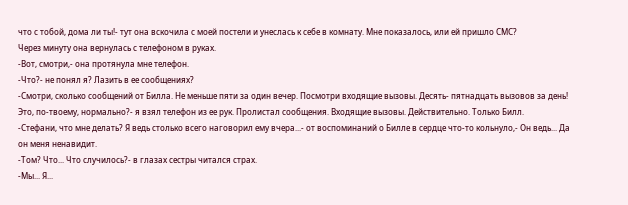что с тобой, дома ли ты!- тут она вскочила с моей постели и унеслась к себе в комнату. Мне показалось, или ей пришло СМС?
Через минуту она вернулась с телефоном в руках.
-Вот, смотри,- она протянула мне телефон.
-Что?- не понял я? Лазить в ее сообщениях?
-Смотри, сколько сообщений от Билла. Не меньше пяти за один вечер. Посмотри входящие вызовы. Десять- пятнадцать вызовов за день! Это, по-твоему, нормально?- я взял телефон из ее рук. Пролистал сообщения. Входящие вызовы. Действительно. Только Билл.
-Стефани, что мне делать? Я ведь столько всего наговорил ему вчера...- от воспоминаний о Билле в сердце что-то кольнуло,- Он ведь... Да он меня ненавидит.
-Том? Что... Что случилось?- в глазах сестры читался страх.
-Мы... Я...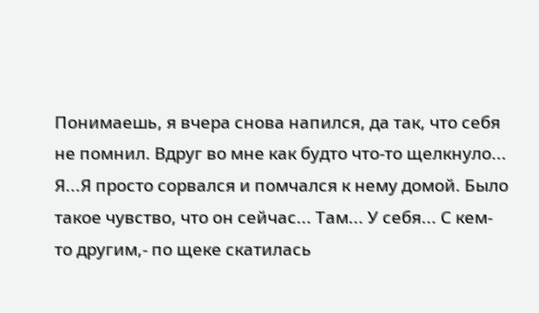Понимаешь, я вчера снова напился, да так, что себя не помнил. Вдруг во мне как будто что-то щелкнуло... Я...Я просто сорвался и помчался к нему домой. Было такое чувство, что он сейчас... Там... У себя... С кем-то другим,- по щеке скатилась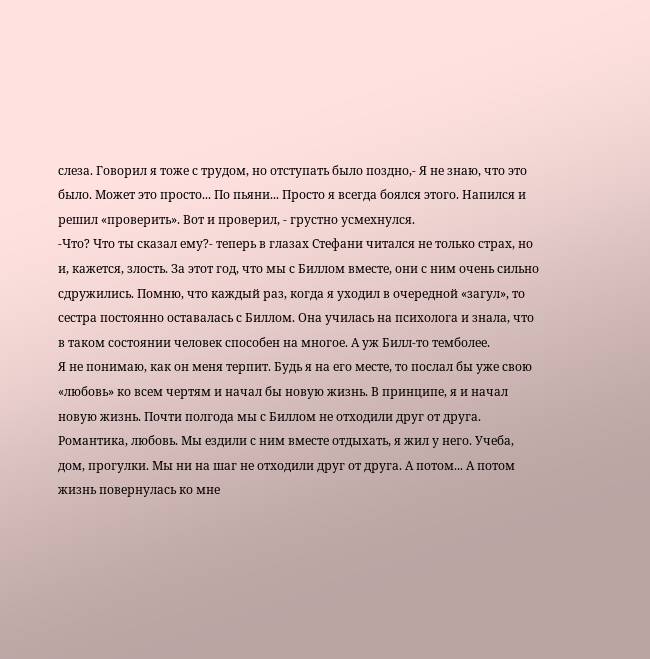слеза. Говорил я тоже с трудом, но отступать было поздно,- Я не знаю, что это было. Может это просто... По пьяни... Просто я всегда боялся этого. Напился и решил «проверить». Вот и проверил, - грустно усмехнулся.
-Что? Что ты сказал ему?- теперь в глазах Стефани читался не только страх, но и, кажется, злость. За этот год, что мы с Биллом вместе, они с ним очень сильно сдружились. Помню, что каждый раз, когда я уходил в очередной «загул», то сестра постоянно оставалась с Биллом. Она училась на психолога и знала, что в таком состоянии человек способен на многое. А уж Билл-то темболее.
Я не понимаю, как он меня терпит. Будь я на его месте, то послал бы уже свою «любовь» ко всем чертям и начал бы новую жизнь. В принципе, я и начал новую жизнь. Почти полгода мы с Биллом не отходили друг от друга. Романтика, любовь. Мы ездили с ним вместе отдыхать, я жил у него. Учеба, дом, прогулки. Мы ни на шаг не отходили друг от друга. А потом... А потом жизнь повернулась ко мне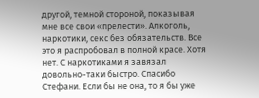другой, темной стороной, показывая мне все свои «прелести». Алкоголь, наркотики, секс без обязательств. Все это я распробовал в полной красе. Хотя нет. С наркотиками я завязал довольно-таки быстро. Спасибо Стефани. Если бы не она, то я бы уже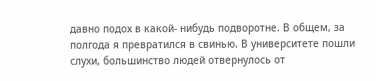давно подох в какой- нибудь подворотне. В общем, за полгода я превратился в свинью. В университете пошли слухи, большинство людей отвернулось от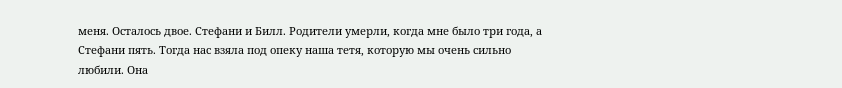меня. Осталось двое. Стефани и Билл. Родители умерли, когда мне было три года, а Стефани пять. Тогда нас взяла под опеку наша тетя, которую мы очень сильно любили. Она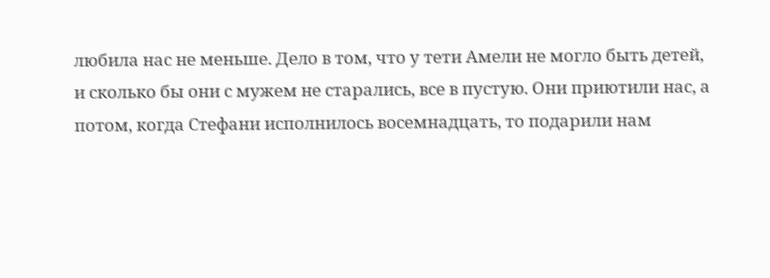любила нас не меньше. Дело в том, что у тети Амели не могло быть детей, и сколько бы они с мужем не старались, все в пустую. Они приютили нас, а потом, когда Стефани исполнилось восемнадцать, то подарили нам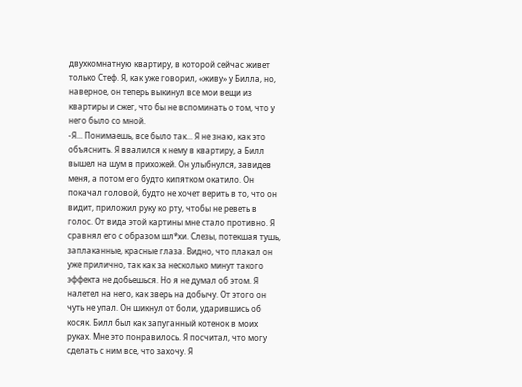двухкомнатную квартиру, в которой сейчас живет только Стеф. Я, как уже говорил, «живу» у Билла, но, наверное, он теперь выкинул все мои вещи из квартиры и сжег, что бы не вспоминать о том, что у него было со мной.
-Я... Понимаешь, все было так... Я не знаю, как это объяснить. Я ввалился к нему в квартиру, а Билл вышел на шум в прихожей. Он улыбнулся, завидев меня, а потом его будто кипятком окатило. Он покачал головой, будто не хочет верить в то, что он видит, приложил руку ко рту, чтобы не реветь в голос. От вида этой картины мне стало противно. Я сравнял его с образом шл*хи. Слезы, потекшая тушь, заплаканные, красные глаза. Видно, что плакал он уже прилично, так как за несколько минут такого эффекта не добьешься. Но я не думал об этом. Я налетел на него, как зверь на добычу. От этого он чуть не упал. Он шикнул от боли, ударившись об косяк. Билл был как запуганный котенок в моих руках. Мне это понравилось. Я посчитал, что могу сделать с ним все, что захочу. Я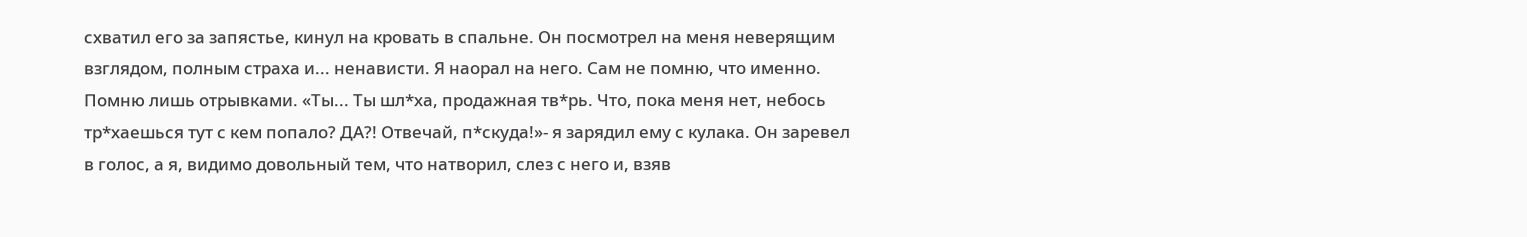схватил его за запястье, кинул на кровать в спальне. Он посмотрел на меня неверящим взглядом, полным страха и... ненависти. Я наорал на него. Сам не помню, что именно. Помню лишь отрывками. «Ты... Ты шл*ха, продажная тв*рь. Что, пока меня нет, небось тр*хаешься тут с кем попало? ДА?! Отвечай, п*скуда!»- я зарядил ему с кулака. Он заревел в голос, а я, видимо довольный тем, что натворил, слез с него и, взяв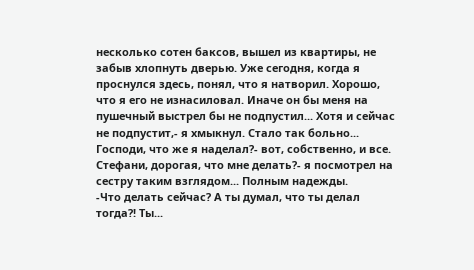несколько сотен баксов, вышел из квартиры, не забыв хлопнуть дверью. Уже сегодня, когда я проснулся здесь, понял, что я натворил. Хорошо, что я его не изнасиловал. Иначе он бы меня на пушечный выстрел бы не подпустил... Хотя и сейчас не подпустит,- я хмыкнул. Стало так больно... Господи, что же я наделал?- вот, собственно, и все. Стефани, дорогая, что мне делать?- я посмотрел на сестру таким взглядом... Полным надежды.
-Что делать сейчас? А ты думал, что ты делал тогда?! Ты...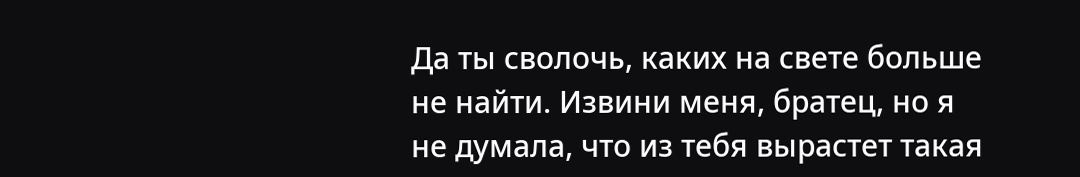Да ты сволочь, каких на свете больше не найти. Извини меня, братец, но я не думала, что из тебя вырастет такая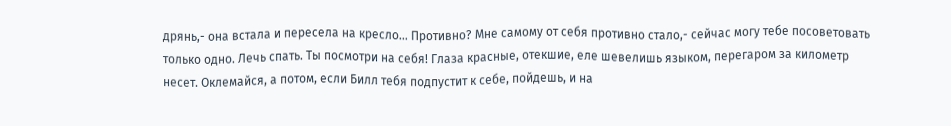дрянь,- она встала и пересела на кресло... Противно? Мне самому от себя противно стало,- сейчас могу тебе посоветовать только одно. Лечь спать. Ты посмотри на себя! Глаза красные, отекшие, еле шевелишь языком, перегаром за километр несет. Оклемайся, а потом, если Билл тебя подпустит к себе, пойдешь, и на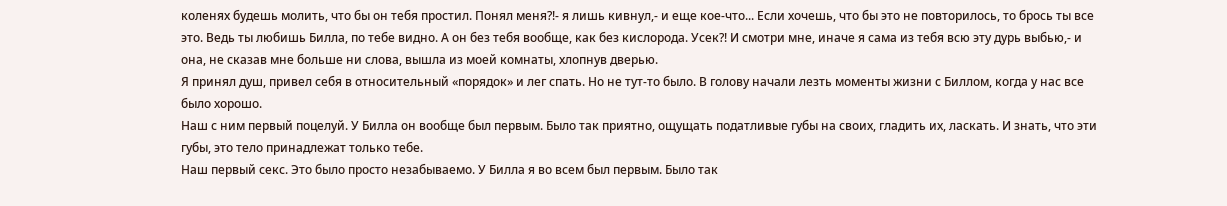коленях будешь молить, что бы он тебя простил. Понял меня?!- я лишь кивнул,- и еще кое-что... Если хочешь, что бы это не повторилось, то брось ты все это. Ведь ты любишь Билла, по тебе видно. А он без тебя вообще, как без кислорода. Усек?! И смотри мне, иначе я сама из тебя всю эту дурь выбью,- и она, не сказав мне больше ни слова, вышла из моей комнаты, хлопнув дверью.
Я принял душ, привел себя в относительный «порядок» и лег спать. Но не тут-то было. В голову начали лезть моменты жизни с Биллом, когда у нас все было хорошо.
Наш с ним первый поцелуй. У Билла он вообще был первым. Было так приятно, ощущать податливые губы на своих, гладить их, ласкать. И знать, что эти губы, это тело принадлежат только тебе.
Наш первый секс. Это было просто незабываемо. У Билла я во всем был первым. Было так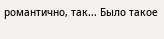романтично, так... Было такое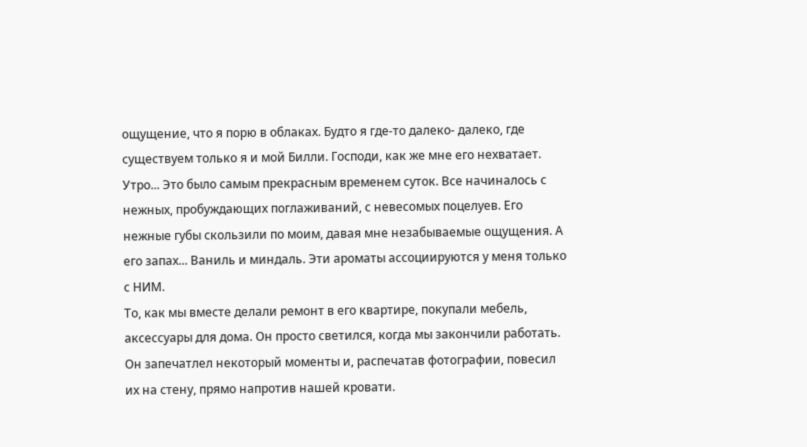ощущение, что я порю в облаках. Будто я где-то далеко- далеко, где существуем только я и мой Билли. Господи, как же мне его нехватает.
Утро... Это было самым прекрасным временем суток. Все начиналось с нежных, пробуждающих поглаживаний, с невесомых поцелуев. Его нежные губы скользили по моим, давая мне незабываемые ощущения. А его запах... Ваниль и миндаль. Эти ароматы ассоциируются у меня только с НИМ.
То, как мы вместе делали ремонт в его квартире, покупали мебель, аксессуары для дома. Он просто светился, когда мы закончили работать. Он запечатлел некоторый моменты и, распечатав фотографии, повесил их на стену, прямо напротив нашей кровати.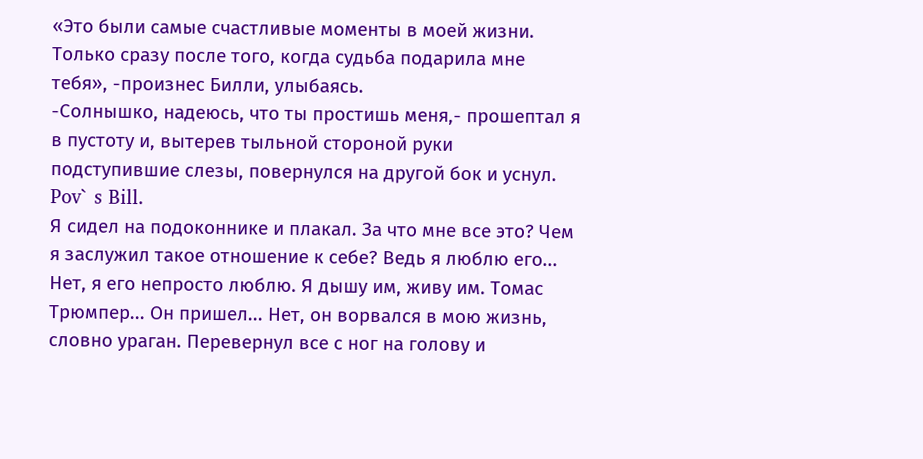«Это были самые счастливые моменты в моей жизни. Только сразу после того, когда судьба подарила мне тебя», -произнес Билли, улыбаясь.
-Солнышко, надеюсь, что ты простишь меня,- прошептал я в пустоту и, вытерев тыльной стороной руки подступившие слезы, повернулся на другой бок и уснул.
Pov` s Bill.
Я сидел на подоконнике и плакал. За что мне все это? Чем я заслужил такое отношение к себе? Ведь я люблю его... Нет, я его непросто люблю. Я дышу им, живу им. Томас Трюмпер... Он пришел... Нет, он ворвался в мою жизнь, словно ураган. Перевернул все с ног на голову и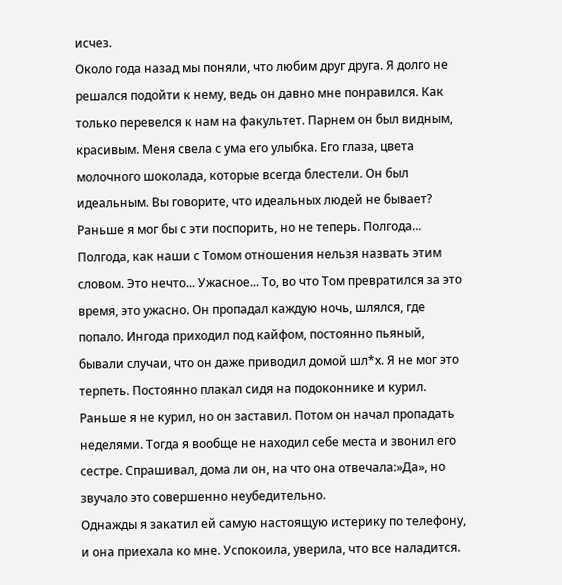исчез.
Около года назад мы поняли, что любим друг друга. Я долго не решался подойти к нему, ведь он давно мне понравился. Как только перевелся к нам на факультет. Парнем он был видным, красивым. Меня свела с ума его улыбка. Его глаза, цвета молочного шоколада, которые всегда блестели. Он был идеальным. Вы говорите, что идеальных людей не бывает? Раньше я мог бы с эти поспорить, но не теперь. Полгода... Полгода, как наши с Томом отношения нельзя назвать этим словом. Это нечто... Ужасное... То, во что Том превратился за это время, это ужасно. Он пропадал каждую ночь, шлялся, где попало. Ингода приходил под кайфом, постоянно пьяный, бывали случаи, что он даже приводил домой шл*х. Я не мог это терпеть. Постоянно плакал сидя на подоконнике и курил. Раньше я не курил, но он заставил. Потом он начал пропадать неделями. Тогда я вообще не находил себе места и звонил его сестре. Спрашивал, дома ли он, на что она отвечала:»Да», но звучало это совершенно неубедительно.
Однажды я закатил ей самую настоящую истерику по телефону, и она приехала ко мне. Успокоила, уверила, что все наладится.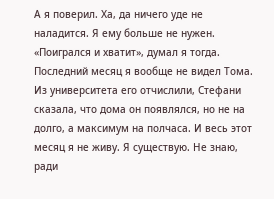А я поверил. Ха, да ничего уде не наладится. Я ему больше не нужен. «Поигрался и хватит», думал я тогда.
Последний месяц я вообще не видел Тома. Из университета его отчислили, Стефани сказала, что дома он появлялся, но не на долго, а максимум на полчаса. И весь этот месяц я не живу. Я существую. Не знаю, ради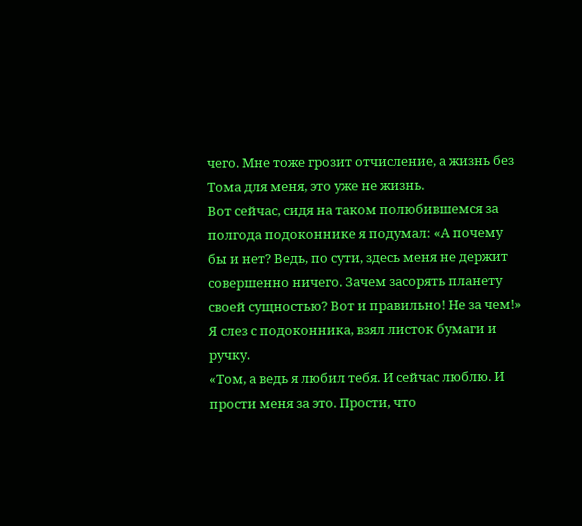чего. Мне тоже грозит отчисление, а жизнь без Тома для меня, это уже не жизнь.
Вот сейчас, сидя на таком полюбившемся за полгода подоконнике я подумал: «А почему бы и нет? Ведь, по сути, здесь меня не держит совершенно ничего. Зачем засорять планету своей сущностью? Вот и правильно! Не за чем!»
Я слез с подоконника, взял листок бумаги и ручку.
«Том, а ведь я любил тебя. И сейчас люблю. И прости меня за это. Прости, что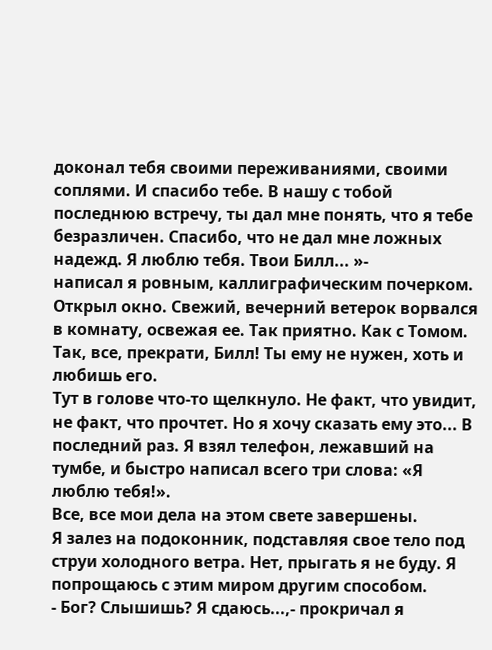доконал тебя своими переживаниями, своими соплями. И спасибо тебе. В нашу с тобой последнюю встречу, ты дал мне понять, что я тебе безразличен. Спасибо, что не дал мне ложных надежд. Я люблю тебя. Твои Билл... »-
написал я ровным, каллиграфическим почерком.
Открыл окно. Свежий, вечерний ветерок ворвался в комнату, освежая ее. Так приятно. Как с Томом. Так, все, прекрати, Билл! Ты ему не нужен, хоть и любишь его.
Тут в голове что-то щелкнуло. Не факт, что увидит, не факт, что прочтет. Но я хочу сказать ему это... В последний раз. Я взял телефон, лежавший на тумбе, и быстро написал всего три слова: «Я люблю тебя!».
Все, все мои дела на этом свете завершены.
Я залез на подоконник, подставляя свое тело под струи холодного ветра. Нет, прыгать я не буду. Я попрощаюсь с этим миром другим способом.
- Бог? Слышишь? Я сдаюсь...,- прокричал я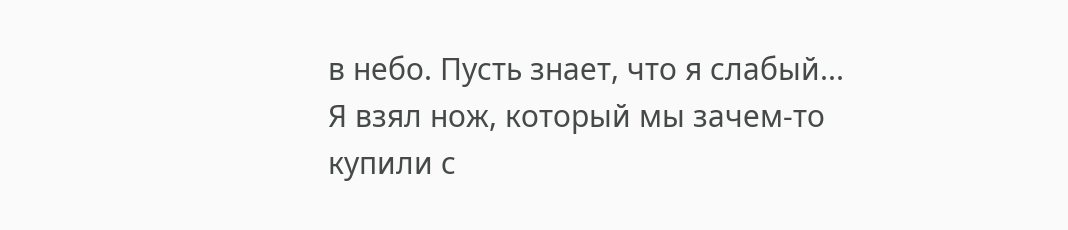в небо. Пусть знает, что я слабый...
Я взял нож, который мы зачем-то купили с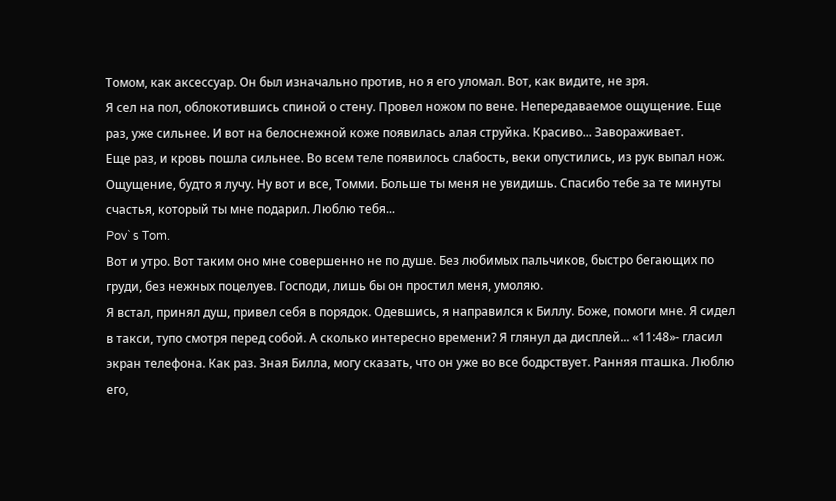Томом, как аксессуар. Он был изначально против, но я его уломал. Вот, как видите, не зря.
Я сел на пол, облокотившись спиной о стену. Провел ножом по вене. Непередаваемое ощущение. Еще раз, уже сильнее. И вот на белоснежной коже появилась алая струйка. Красиво... Завораживает.
Еще раз, и кровь пошла сильнее. Во всем теле появилось слабость, веки опустились, из рук выпал нож. Ощущение, будто я лучу. Ну вот и все, Томми. Больше ты меня не увидишь. Спасибо тебе за те минуты счастья, который ты мне подарил. Люблю тебя...
Pov` s Tom.
Вот и утро. Вот таким оно мне совершенно не по душе. Без любимых пальчиков, быстро бегающих по груди, без нежных поцелуев. Господи, лишь бы он простил меня, умоляю.
Я встал, принял душ, привел себя в порядок. Одевшись, я направился к Биллу. Боже, помоги мне. Я сидел в такси, тупо смотря перед собой. А сколько интересно времени? Я глянул да дисплей... «11:48»- гласил экран телефона. Как раз. Зная Билла, могу сказать, что он уже во все бодрствует. Ранняя пташка. Люблю его,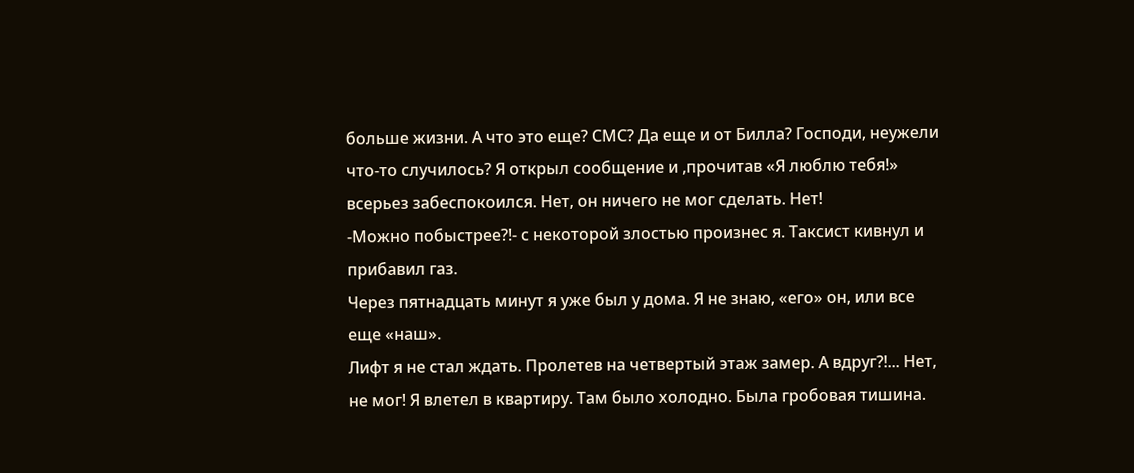больше жизни. А что это еще? СМС? Да еще и от Билла? Господи, неужели что-то случилось? Я открыл сообщение и ,прочитав «Я люблю тебя!» всерьез забеспокоился. Нет, он ничего не мог сделать. Нет!
-Можно побыстрее?!- с некоторой злостью произнес я. Таксист кивнул и прибавил газ.
Через пятнадцать минут я уже был у дома. Я не знаю, «его» он, или все еще «наш».
Лифт я не стал ждать. Пролетев на четвертый этаж замер. А вдруг?!... Нет, не мог! Я влетел в квартиру. Там было холодно. Была гробовая тишина.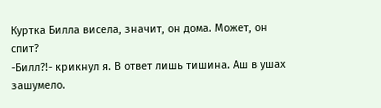Куртка Билла висела, значит, он дома. Может, он спит?
-Билл?!- крикнул я. В ответ лишь тишина. Аш в ушах зашумело.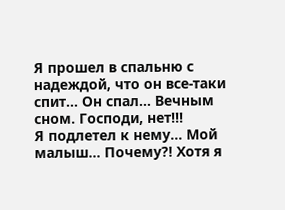Я прошел в спальню с надеждой, что он все-таки спит... Он спал... Вечным сном. Господи, нет!!!
Я подлетел к нему... Мой малыш... Почему?! Хотя я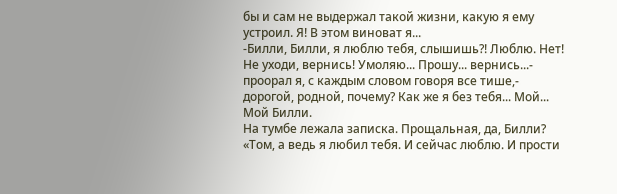бы и сам не выдержал такой жизни, какую я ему устроил. Я! В этом виноват я...
-Билли, Билли, я люблю тебя, слышишь?! Люблю. Нет! Не уходи, вернись! Умоляю... Прошу... вернись...- проорал я, с каждым словом говоря все тише,- дорогой, родной, почему? Как же я без тебя... Мой... Мой Билли.
На тумбе лежала записка. Прощальная, да, Билли?
«Том, а ведь я любил тебя. И сейчас люблю. И прости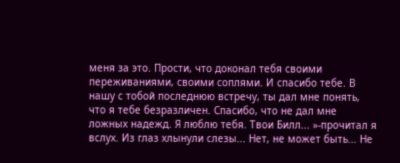меня за это. Прости, что доконал тебя своими переживаниями, своими соплями. И спасибо тебе. В нашу с тобой последнюю встречу, ты дал мне понять, что я тебе безразличен. Спасибо, что не дал мне ложных надежд. Я люблю тебя. Твои Билл... »-прочитал я вслух. Из глаз хлынули слезы... Нет, не может быть... Не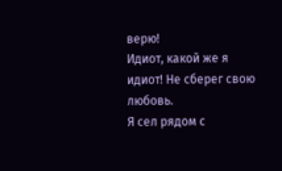верю!
Идиот, какой же я идиот! Не сберег свою любовь.
Я сел рядом с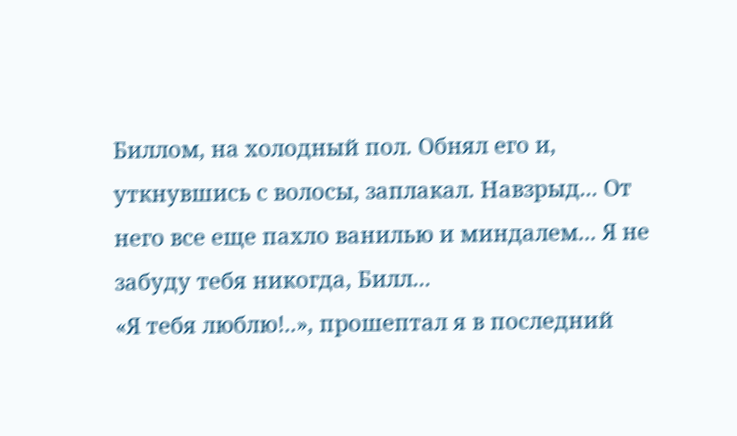Биллом, на холодный пол. Обнял его и, уткнувшись с волосы, заплакал. Навзрыд... От него все еще пахло ванилью и миндалем... Я не забуду тебя никогда, Билл...
«Я тебя люблю!..», прошептал я в последний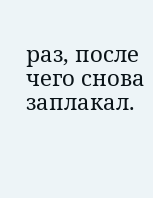раз, после чего снова заплакал.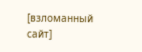[взломанный сайт]